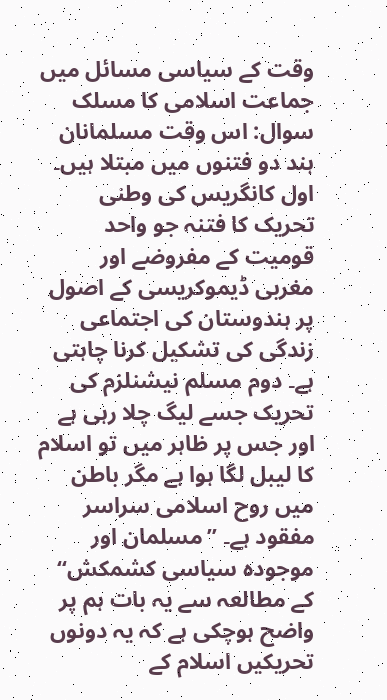وقت کے سیاسی مسائل میں جماعت اسلامی کا مسلک
سوال: اس وقت مسلمانان ہند دو فتنوں میں مبتلا ہیں۔ اول کانگریس کی وطنی تحریک کا فتنہ جو واحد قومیت کے مفروضے اور مغربی ڈیموکریسی کے اصول پر ہندوستان کی اجتماعی زندگی کی تشکیل کرنا چاہتی ہے۔ دوم مسلم نیشنلزم کی تحریک جسے لیگ چلا رہی ہے اور جس پر ظاہر میں تو اسلام کا لیبل لگا ہوا ہے مگر باطن میں روح اسلامی سراسر مفقود ہے۔ ’’مسلمان اور موجودہ سیاسی کشمکش‘‘ کے مطالعہ سے یہ بات ہم پر واضح ہوچکی ہے کہ یہ دونوں تحریکیں اسلام کے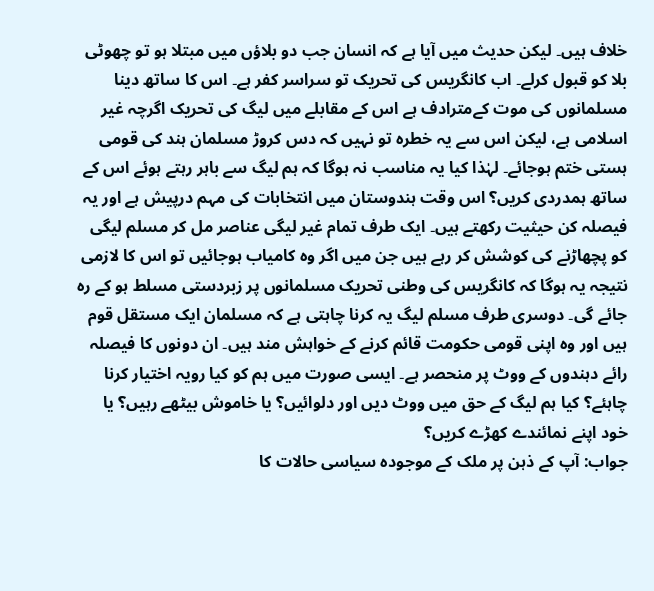خلاف ہیں۔ لیکن حدیث میں آیا ہے کہ انسان جب دو بلاؤں میں مبتلا ہو تو چھوٹی بلا کو قبول کرلے۔ اب کانگریس کی تحریک تو سراسر کفر ہے۔ اس کا ساتھ دینا مسلمانوں کی موت کےمترادف ہے اس کے مقابلے میں لیگ کی تحریک اگرچہ غیر اسلامی ہے، لیکن اس سے یہ خطرہ تو نہیں کہ دس کروڑ مسلمان ہند کی قومی ہستی ختم ہوجائے۔ لہٰذا کیا یہ مناسب نہ ہوگا کہ ہم لیگ سے باہر رہتے ہوئے اس کے ساتھ ہمدردی کریں؟ اس وقت ہندوستان میں انتخابات کی مہم درپیش ہے اور یہ فیصلہ کن حیثیت رکھتے ہیں۔ ایک طرف تمام غیر لیگی عناصر مل کر مسلم لیگی کو پچھاڑنے کی کوشش کر رہے ہیں جن میں اگر وہ کامیاب ہوجائیں تو اس کا لازمی نتیجہ یہ ہوگا کہ کانگریس کی وطنی تحریک مسلمانوں پر زبردستی مسلط ہو کے رہ جائے گی۔ دوسری طرف مسلم لیگ یہ کرنا چاہتی ہے کہ مسلمان ایک مستقل قوم ہیں اور وہ اپنی قومی حکومت قائم کرنے کے خواہش مند ہیں۔ ان دونوں کا فیصلہ رائے دہندوں کے ووٹ پر منحصر ہے۔ ایسی صورت میں ہم کو کیا رویہ اختیار کرنا چاہئے؟ کیا ہم لیگ کے حق میں ووٹ دیں اور دلوائیں؟ یا خاموش بیٹھے رہیں؟ یا خود اپنے نمائندے کھڑے کریں؟
جواب: آپ کے ذہن پر ملک کے موجودہ سیاسی حالات کا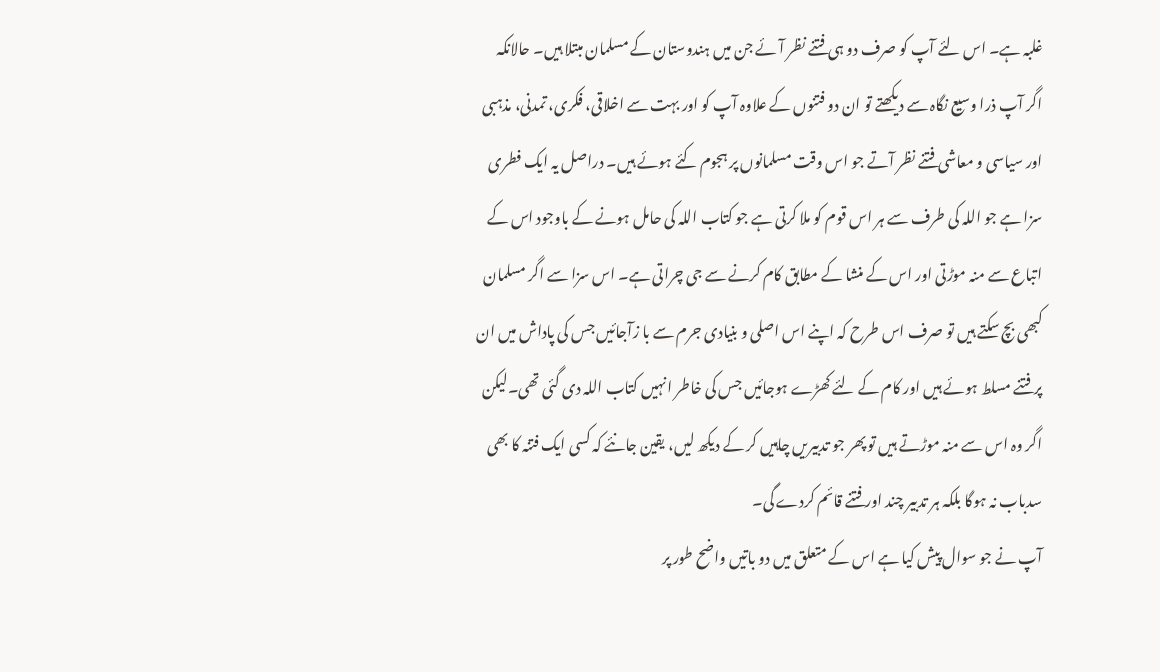غلبہ ہے۔ اس لئے آپ کو صرف دو ہی فتنے نظر آئے جن میں ہندوستان کے مسلمان مبتلا ہیں۔ حالانکہ اگر آپ ذرا وسیع نگاہ سے دیکھتے تو ان دو فتنوں کے علاوہ آپ کو اور بہت سے اخلاقی، فکری، تمدنی، مذہبی اور سیاسی و معاشی فتنے نظر آتے جو اس وقت مسلمانوں پر ہجوم کئے ہوئے ہیں۔ دراصل یہ ایک فطری سزا ہے جو اللہ کی طرف سے ہر اس قوم کو ملا کرتی ہے جو کتاب اللہ کی حامل ہونے کے باوجود اس کے اتباع سے منہ موڑتی اور اس کے منشا کے مطابق کام کرنے سے جی چراتی ہے۔ اس سزا سے اگر مسلمان کبھی بچ سکتے ہیں تو صرف اس طرح کہ اپنے اس اصلی و بنیادی جرم سے با زآجائیں جس کی پاداش میں ان پر فتنے مسلط ہوئے ہیں اور کام کے لئے کھڑے ہوجائیں جس کی خاطر انہیں کتاب اللہ دی گئی تھی۔لیکن اگر وہ اس سے منہ موڑتے ہیں تو پھر جو تدبیریں چاہیں کر کے دیکھ لیں، یقین جانئے کہ کسی ایک فتنہ کا بھی سدباب نہ ہوگا بلکہ ہر تدبیر چند اور فتنے قائم کردے گی۔
آپ نے جو سوال پیش کیا ہے اس کے متعلق میں دو باتیں واضح طور پر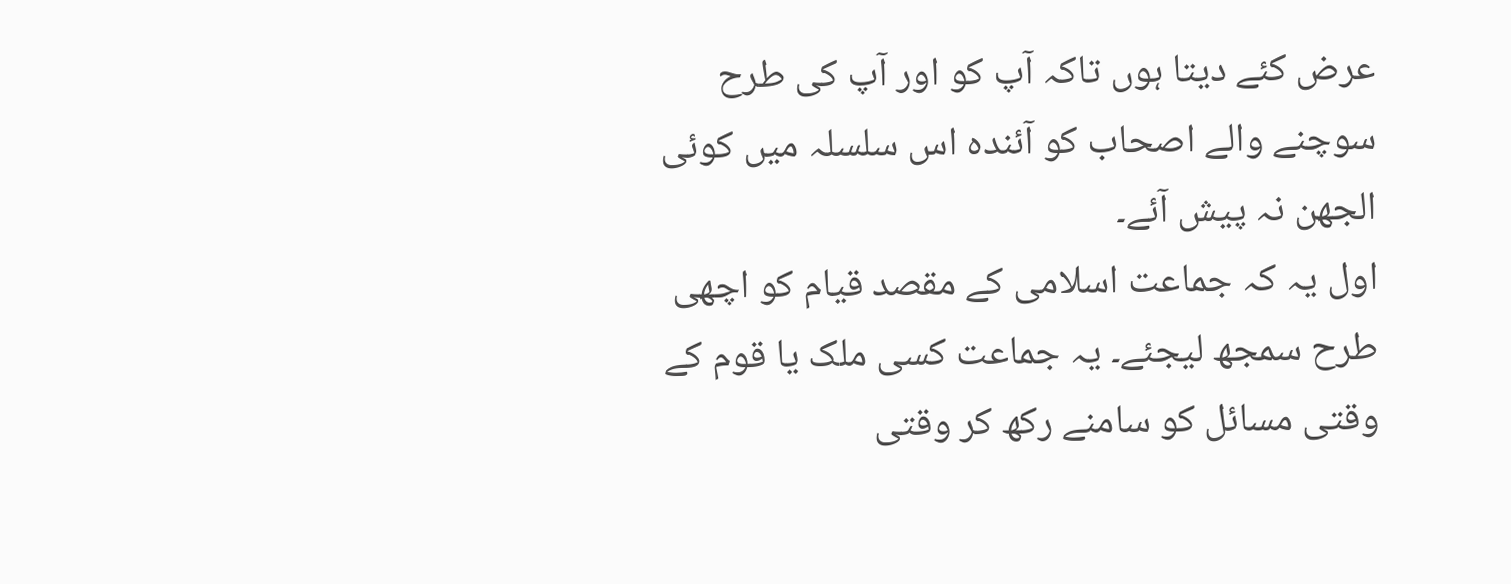عرض کئے دیتا ہوں تاکہ آپ کو اور آپ کی طرح سوچنے والے اصحاب کو آئندہ اس سلسلہ میں کوئی الجھن نہ پیش آئے۔
اول یہ کہ جماعت اسلامی کے مقصد قیام کو اچھی طرح سمجھ لیجئے۔ یہ جماعت کسی ملک یا قوم کے وقتی مسائل کو سامنے رکھ کر وقتی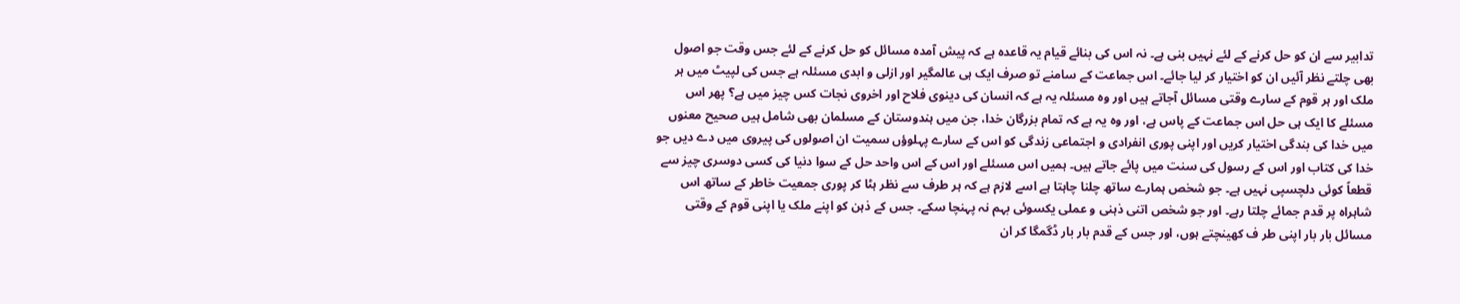تدابیر سے ان کو حل کرنے کے لئے نہیں بنی ہے۔ نہ اس کی بنائے قیام یہ قاعدہ ہے کہ پیش آمدہ مسائل کو حل کرنے کے لئے جس وقت جو اصول بھی چلتے نظر آئیں ان کو اختیار کر لیا جائے۔ اس جماعت کے سامنے تو صرف ایک ہی عالمگیر اور ازلی و ابدی مسئلہ ہے جس کی لپیٹ میں ہر ملک اور ہر قوم کے سارے وقتی مسائل آجاتے ہیں اور وہ مسئلہ یہ ہے کہ انسان کی دینوی فلاح اور اخروی نجات کس چیز میں ہے؟ پھر اس مسئلے کا ایک ہی حل اس جماعت کے پاس ہے، اور وہ یہ ہے کہ تمام بزرگان خدا، جن میں ہندوستان کے مسلمان بھی شامل ہیں صحیح معنوں میں خدا کی بندگی اختیار کریں اور اپنی پوری انفرادی و اجتماعی زندگی کو اس کے سارے پہلوؤں سمیت ان اصولوں کی پیروی میں دے دیں جو خدا کی کتاب اور اس کے رسول کی سنت میں پائے جاتے ہیں۔ ہمیں اس مسئلے اور اس کے اس واحد حل کے سوا دنیا کی کسی دوسری چیز سے قطعاً کوئی دلچسپی نہیں ہے۔ جو شخص ہمارے ساتھ چلنا چاہتا ہے اسے لازم ہے کہ ہر طرف سے نظر ہٹا کر پوری جمعیت خاطر کے ساتھ اس شاہراہ پر قدم جمائے چلتا رہے۔ اور جو شخص اتنی ذہنی و عملی یکسوئی بہم نہ پہنچا سکے۔ جس کے ذہن کو اپنے ملک یا اپنی قوم کے وقتی مسائل بار بار اپنی طر ف کھینچتے ہوں، اور جس کے قدم بار بار ڈگمگا کر ان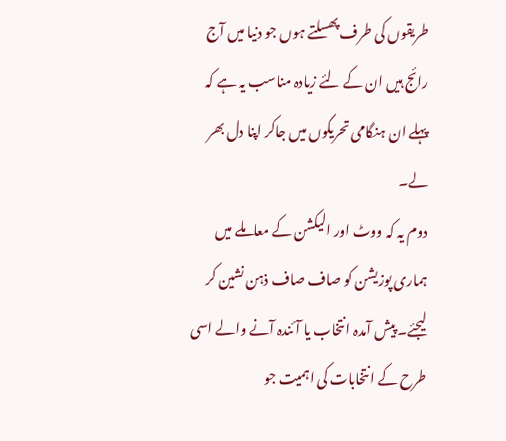طریقوں کی طرف پھسلتے ہوں جو دنیا میں آج رائج ہیں ان کے لئے زیادہ مناسب یہ ہے کہ پہلے ان ہنگامی تحریکوں میں جاکر اپنا دل بھر لے۔
دوم یہ کہ ووٹ اور الیکشن کے معاملے میں ہماری پوزیشن کو صاف صاف ذہن نشین کر لیجئے۔ پیش آمدہ انتخاب یا آئندہ آنے والے اسی طرح کے انتخابات کی اہمیت جو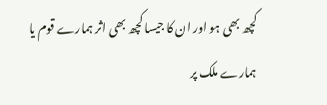کچھ بھی ہو اور ان کا جیسا کچھ بھی اثر ہمارے قوم یا ہمارے ملک پر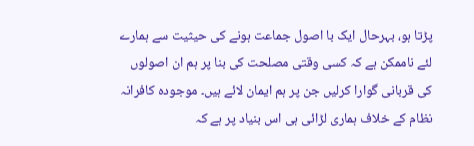پڑتا ہو، بہرحال ایک با اصول جماعت ہونے کی حیثیت سے ہمارے لئے ناممکن ہے کہ کسی وقتی مصلحت کی بنا پر ہم ان اصولوں کی قربانی گوارا کرلیں جن پر ہم ایمان لائے ہیں۔ موجودہ کافرانہ نظام کے خلاف ہماری لڑائی ہی اس بنیاد پر ہے کہ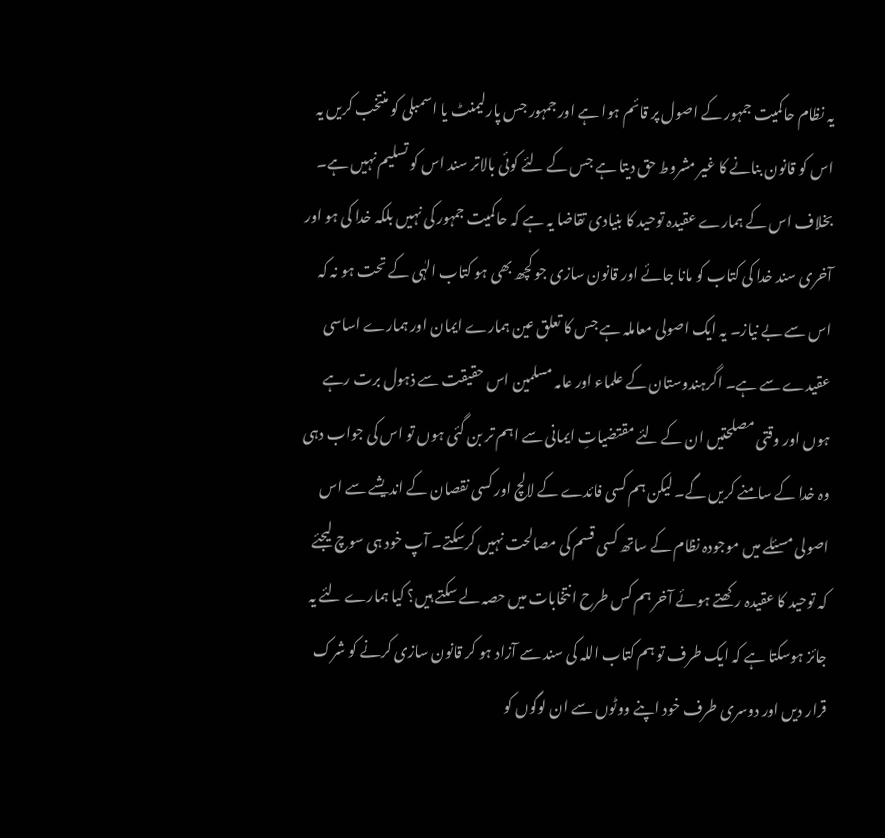یہ نظام حاکمیت جمہور کے اصول پر قائم ہوا ہے اور جمہور جس پارلیمنٹ یا اسمبلی کو منتخب کریں یہ اس کو قانون بنانے کا غیر مشروط حق دیتا ہے جس کے لئے کوئی بالاتر سند اس کو تسلیم نہیں ہے۔ بخلاف اس کے ہمارے عقیدہ توحید کا بنیادی تقاضا یہ ہے کہ حاکمیت جمہور کی نہیں بلکہ خدا کی ہو اور آخری سند خدا کی کتاب کو مانا جائے اور قانون سازی جو کچھ بھی ہو کتاب الہٰی کے تحت ہو نہ کہ اس سے بے نیاز۔ یہ ایک اصولی معاملہ ہے جس کا تعلق عین ہمارے ایمان اور ہمارے اساسی عقیدے سے ہے۔ اگرہندوستان کے علماء اور عامہ مسلمین اس حقیقت سے ذہول برت رہے ہوں اور وقتی مصلحتیں ان کے لئے مقتضیاتِ ایمانی سے اہم تر بن گئی ہوں تو اس کی جواب دہی وہ خدا کے سامنے کریں گے۔ لیکن ہم کسی فائدے کے لالچ اور کسی نقصان کے اندیشے سے اس اصولی مسئلے میں موجودہ نظام کے ساتھ کسی قسم کی مصالحت نہیں کرسکتے۔ آپ خود ہی سوچ لیجئے کہ توحید کا عقیدہ رکھتے ہوئے آخر ہم کس طرح انتخابات میں حصہ لے سکتے ہیں؟ کیا ہمارے لئے یہ جائز ہوسکتا ہے کہ ایک طرف تو ہم کتاب اللہ کی سند سے آزاد ہو کر قانون سازی کرنے کو شرک قرار دیں اور دوسری طرف خود اپنے ووٹوں سے ان لوگوں کو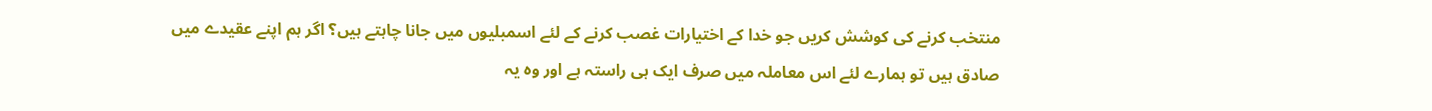منتخب کرنے کی کوشش کریں جو خدا کے اختیارات غصب کرنے کے لئے اسمبلیوں میں جانا چاہتے ہیں؟ اگر ہم اپنے عقیدے میں صادق ہیں تو ہمارے لئے اس معاملہ میں صرف ایک ہی راستہ ہے اور وہ یہ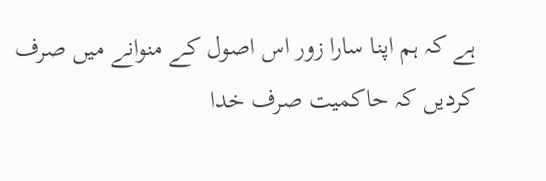ہے کہ ہم اپنا سارا زور اس اصول کے منوانے میں صرف کردیں کہ حاکمیت صرف خدا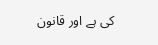کی ہے اور قانون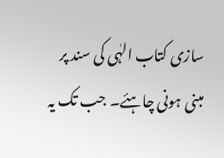سازی کتاب الہٰی کی سند پر مبنی ہونی چاہئے۔ جب تک یہ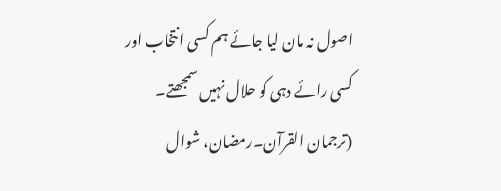اصول نہ مان لیا جائے ہم کسی انتخاب اور کسی رائے دہی کو حلال نہیں سمجھتے۔
(ترجمان القرآن۔رمضان، شوال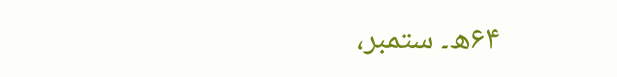۶۴ھ۔ ستمبر،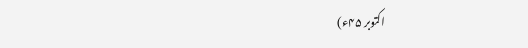اکتوبر ۴۵ء)